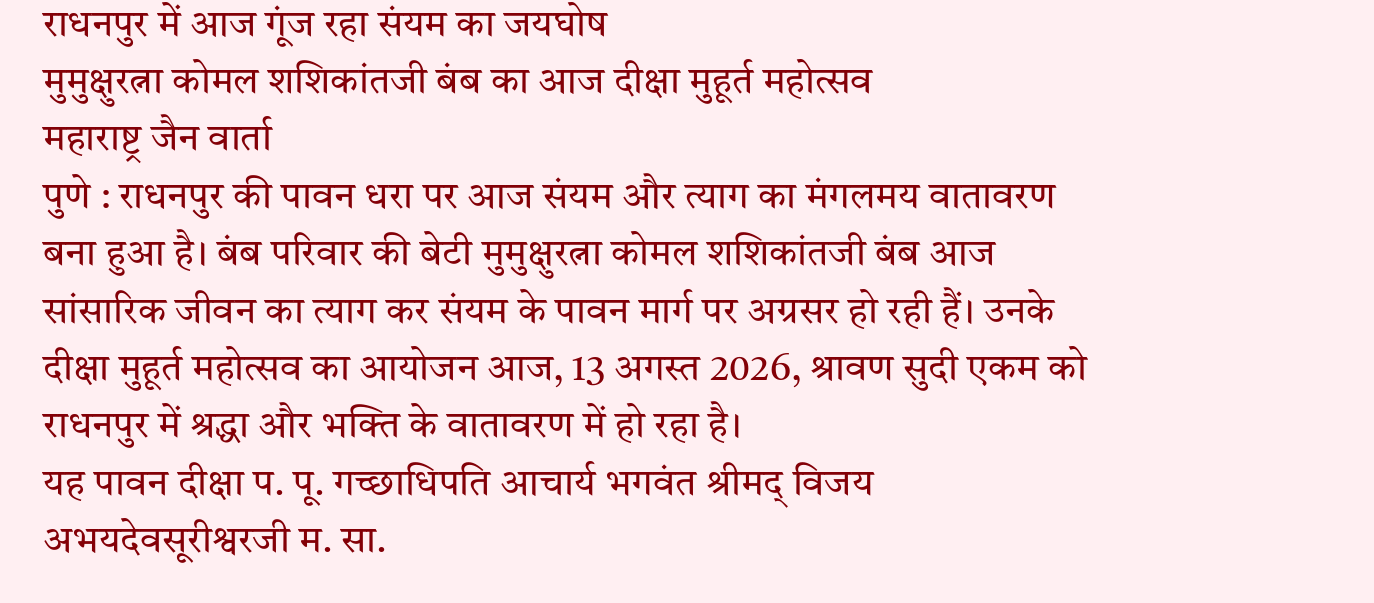राधनपुर में आज गूंज रहा संयम का जयघोष
मुमुक्षुरत्ना कोमल शशिकांतजी बंब का आज दीक्षा मुहूर्त महोत्सव
महाराष्ट्र जैन वार्ता
पुणे : राधनपुर की पावन धरा पर आज संयम और त्याग का मंगलमय वातावरण बना हुआ है। बंब परिवार की बेटी मुमुक्षुरत्ना कोमल शशिकांतजी बंब आज सांसारिक जीवन का त्याग कर संयम के पावन मार्ग पर अग्रसर हो रही हैं। उनके दीक्षा मुहूर्त महोत्सव का आयोजन आज, 13 अगस्त 2026, श्रावण सुदी एकम को राधनपुर में श्रद्धा और भक्ति के वातावरण में हो रहा है।
यह पावन दीक्षा प. पू. गच्छाधिपति आचार्य भगवंत श्रीमद् विजय अभयदेवसूरीश्वरजी म. सा.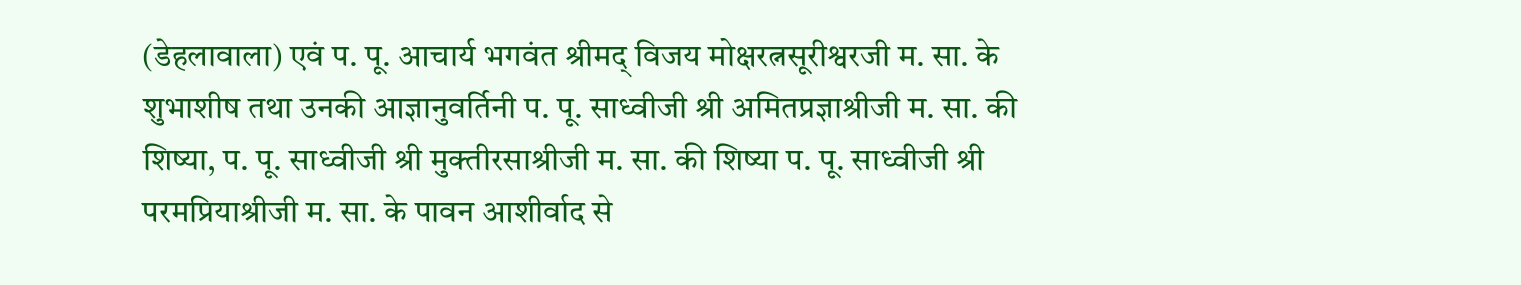(डेहलावाला) एवं प. पू. आचार्य भगवंत श्रीमद् विजय मोक्षरत्नसूरीश्वरजी म. सा. के शुभाशीष तथा उनकी आज्ञानुवर्तिनी प. पू. साध्वीजी श्री अमितप्रज्ञाश्रीजी म. सा. की शिष्या, प. पू. साध्वीजी श्री मुक्तीरसाश्रीजी म. सा. की शिष्या प. पू. साध्वीजी श्री परमप्रियाश्रीजी म. सा. के पावन आशीर्वाद से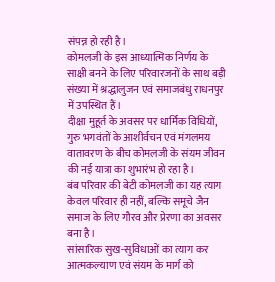संपन्न हो रही है।
कोमलजी के इस आध्यात्मिक निर्णय के साक्षी बनने के लिए परिवारजनों के साथ बड़ी संख्या में श्रद्धालुजन एवं समाजबंधु राधनपुर में उपस्थित हैं।
दीक्षा मुहूर्त के अवसर पर धार्मिक विधियों, गुरु भगवंतों के आशीर्वचन एवं मंगलमय वातावरण के बीच कोमलजी के संयम जीवन की नई यात्रा का शुभारंभ हो रहा है।
बंब परिवार की बेटी कोमलजी का यह त्याग केवल परिवार ही नहीं, बल्कि समूचे जैन समाज के लिए गौरव और प्रेरणा का अवसर बना है।
सांसारिक सुख-सुविधाओं का त्याग कर आत्मकल्याण एवं संयम के मार्ग को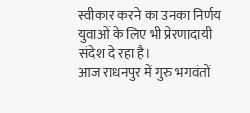स्वीकार करने का उनका निर्णय युवाओं के लिए भी प्रेरणादायी संदेश दे रहा है।
आज राधनपुर में गुरु भगवंतों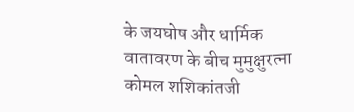के जयघोष और धार्मिक वातावरण के बीच मुमुक्षुरत्ना कोमल शशिकांतजी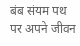बंब संयम पथ पर अपने जीवन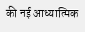की नई आध्यात्मिक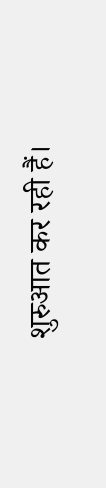शुरुआत कर रही हैं।